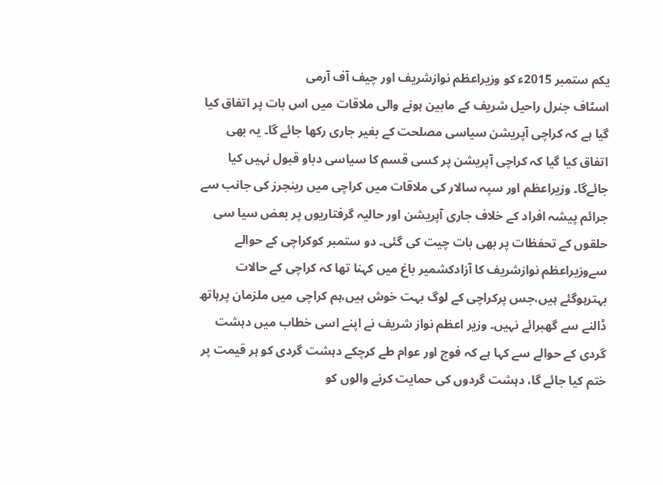یکم ستمبر 2015ء کو وزیراعظم نوازشریف اور چیف آف آرمی
اسٹاف جنرل راحیل شریف کے مابین ہونے والی ملاقات میں اس بات پر اتفاق کیا
گیا ہے کہ کراچی آپریشن سیاسی مصلحت کے بغیر جاری رکھا جائے گا۔ یہ بھی
اتفاق کیا گیا کہ کراچی آپریشن پر کسی قسم کا سیاسی دباو قبول نہیں کیا
جائےگا۔ وزیراعظم اور سپہ سالار کی ملاقات میں کراچی میں رینجرز کی جانب سے
جرائم پیشہ افراد کے خلاف جاری آپریشن اور حالیہ گرفتاریوں پر بعض سیا سی
حلقوں کے تحفظات پر بھی بات چیت کی گئی۔ دو ستمبر کوکراچی کے حوالے
سےوزیراعظم نوازشریف کا آزادکشمیر باغ میں کہنا تھا کہ کراچی کے حالات
بہترہوگئے ہیں،جس پرکراچی کے لوگ بہت خوش ہیں،ہم کراچی میں ملزمان پرہاتھ
ڈالنے سے گھبرائے نہیں۔ وزیر اعظم نواز شریف نے اپنے اسی خطاب میں دہشت
گردی کے حوالے سے کہا ہے کہ فوج اور عوام طے کرچکے دہشت گردی کو ہر قیمت پر
ختم کیا جائے گا، دہشت گردوں کی حمایت کرنے والوں کو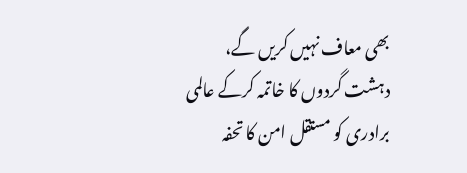بھی معاف نہیں کریں گے،
دہشت گردوں کا خاتمہ کرکے عالمی برادری کو مستقل امن کا تحفہ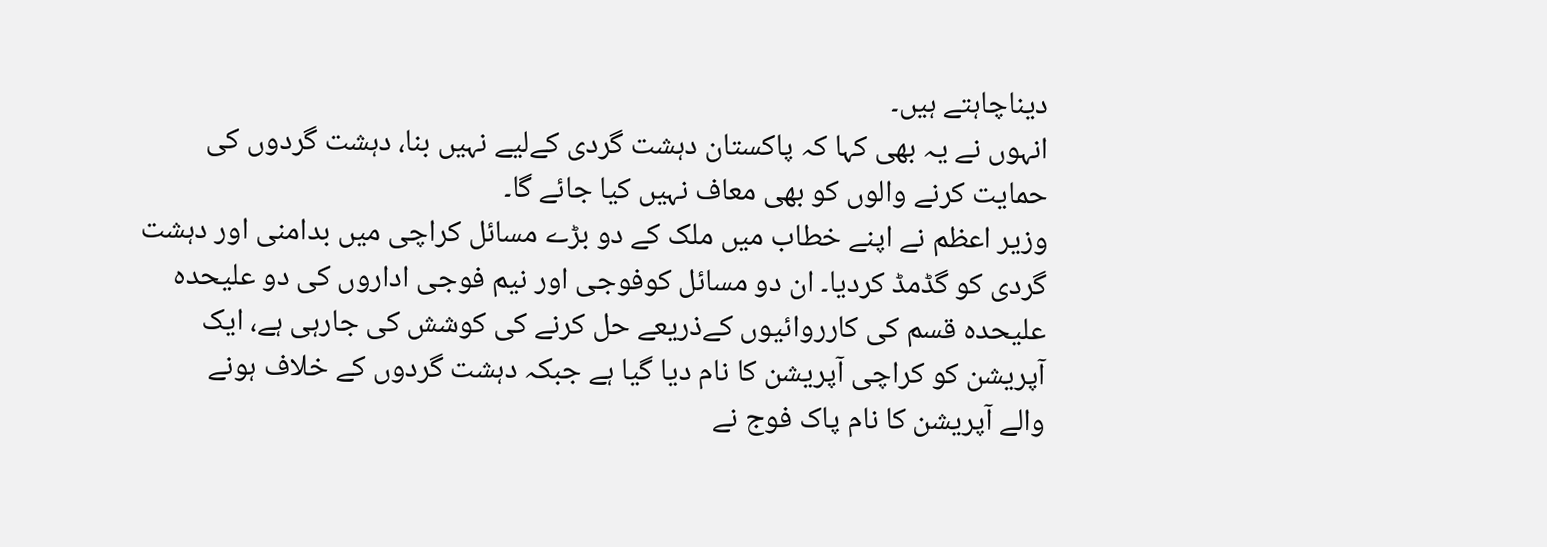دیناچاہتے ہیں۔
انہوں نے یہ بھی کہا کہ پاکستان دہشت گردی کےلیے نہیں بنا، دہشت گردوں کی
حمایت کرنے والوں کو بھی معاف نہیں کیا جائے گا۔
وزیر اعظم نے اپنے خطاب میں ملک کے دو بڑے مسائل کراچی میں بدامنی اور دہشت
گردی کو گڈمڈ کردیا۔ ان دو مسائل کوفوجی اور نیم فوجی اداروں کی دو علیحدہ
علیحدہ قسم کی کارروائیوں کےذریعے حل کرنے کی کوشش کی جارہی ہے، ایک
آپریشن کو کراچی آپریشن کا نام دیا گیا ہے جبکہ دہشت گردوں کے خلاف ہونے
والے آپریشن کا نام پاک فوج نے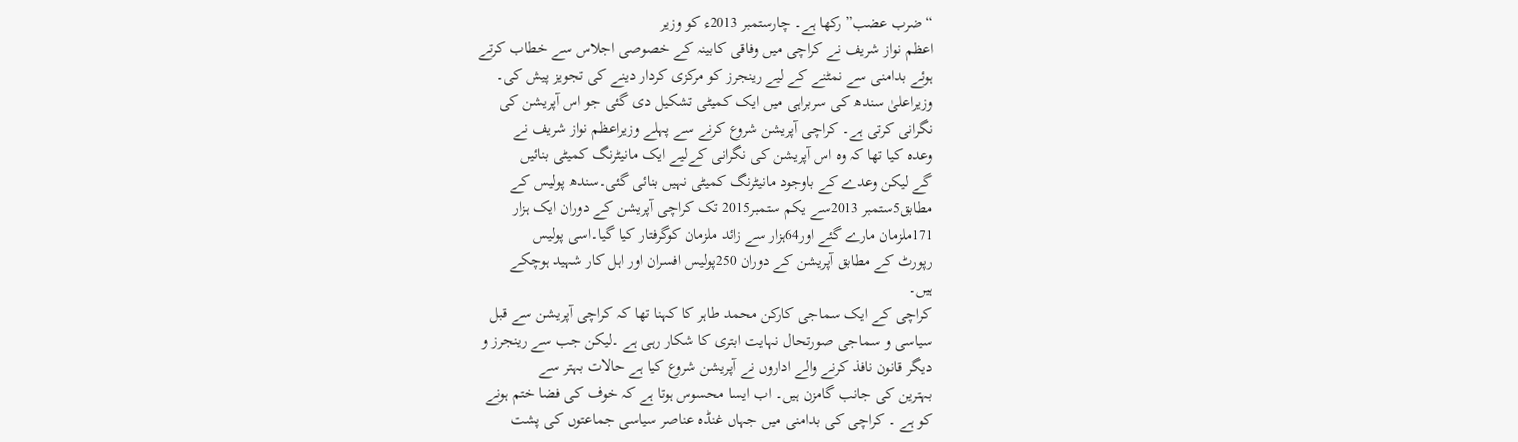“ضرب عضب” رکھا ہے۔ چارستمبر 2013ء کو وزیر
اعظم نواز شریف نے کراچی میں وفاقی کابینہ کے خصوصی اجلاس سے خطاب کرتے
ہوئے بدامنی سے نمٹنے کے لیے رینجرز کو مرکزی کردار دینے کی تجویز پیش کی۔
وزیراعلیٰ سندھ کی سربراہی میں ایک کمیٹی تشکیل دی گئی جو اس آپریشن کی
نگرانی کرتی ہے۔ کراچی آپریشن شروع کرنے سے پہلے وزیراعظم نواز شریف نے
وعدہ کیا تھا کہ وہ اس آپریشن کی نگرانی کےلیے ایک مانیٹرنگ کمیٹی بنائیں
گے لیکن وعدے کے باوجود مانیٹرنگ کمیٹی نہیں بنائی گئی۔سندھ پولیس کے
مطابق5ستمبر 2013سے یکم ستمبر2015 تک کراچی آپریشن کے دوران ایک ہزار
171ملزمان مارے گئے اور64ہزار سے زائد ملزمان کوگرفتار کیا گیا۔اسی پولیس
رپورٹ کے مطابق آپریشن کے دوران 250پولیس افسران اور اہل کار شہید ہوچکے
ہیں۔
کراچی کے ایک سماجی کارکن محمد طاہر کا کہنا تھا کہ کراچی آپریشن سے قبل
سیاسی و سماجی صورتحال نہایت ابتری کا شکار رہی ہے ۔لیکن جب سے رینجرز و
دیگر قانون نافذ کرنے والے اداروں نے آپریشن شروع کیا ہے حالات بہتر سے
بہترین کی جانب گامزن ہیں۔ اب ایسا محسوس ہوتا ہے کہ خوف کی فضا ختم ہونے
کو ہے ۔ کراچی کی بدامنی میں جہاں غنڈہ عناصر سیاسی جماعتوں کی پشت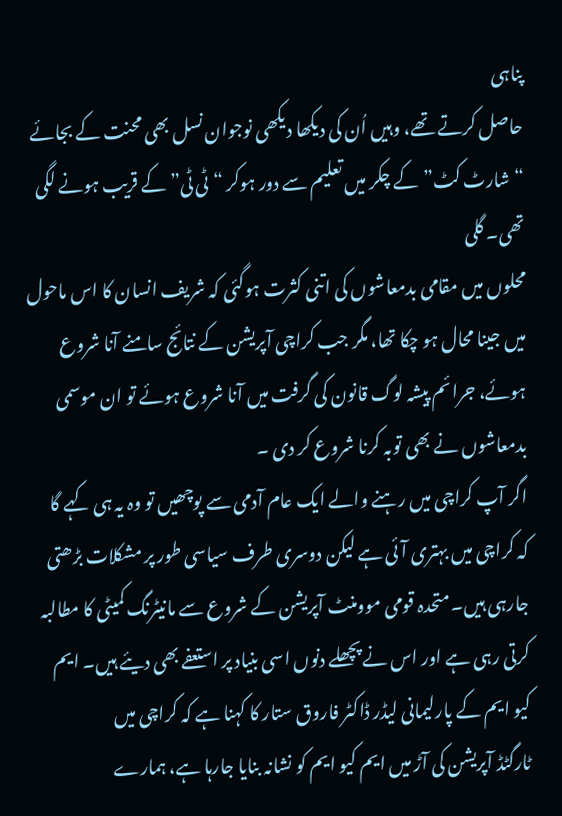پناہی
حاصل کرتے تھے، وہیں اُن کی دیکھا دیکھی نوجوان نسل بھی محنت کے بجائے
“شارٹ کٹ”کے چکر میں تعلیم سے دور ہوکر “ٹی ٹی” کے قریب ہونے لگی تھی۔ گلی
محلوں میں مقامی بدمعاشوں کی اتنی کثرت ہوگئی کہ شریف انسان کا اس ماحول
میں جینا محال ہو چکا تھا، مگر جب کراچی آپریشن کے نتائج سامنے آنا شروع
ہوئے، جرائم پیشہ لوگ قانون کی گرفت میں آنا شروع ہوئے تو ان موسمی
بدمعاشوں نے بھی توبہ کرنا شروع کر دی ۔
اگر آپ کراچی میں رہنے والے ایک عام آدمی سے پوچھیں تو وہ یہ ہی کہے گا
کہ کراچی میں بہتری آئی ہے لیکن دوسری طرف سیاسی طور پر مشکلات بڑھتی
جارہی ہیں۔ متحدہ قومی موومنٹ آپریشن کے شروع سے مانیٹرنگ کمیٹی کا مطالبہ
کرتی رہی ہے اور اس نے پچھلے دنوں اسی بنیاد پر استعفے بھی دیئے ہیں۔ ایم
کیو ایم کے پارلیمانی لیڈر ڈاکٹر فاروق ستار کا کہنا ہے کہ کراچی میں
ٹارگٹڈ آپریشن کی آڑ میں ایم کیو ایم کو نشانہ بنایا جارہا ہے، ہمارے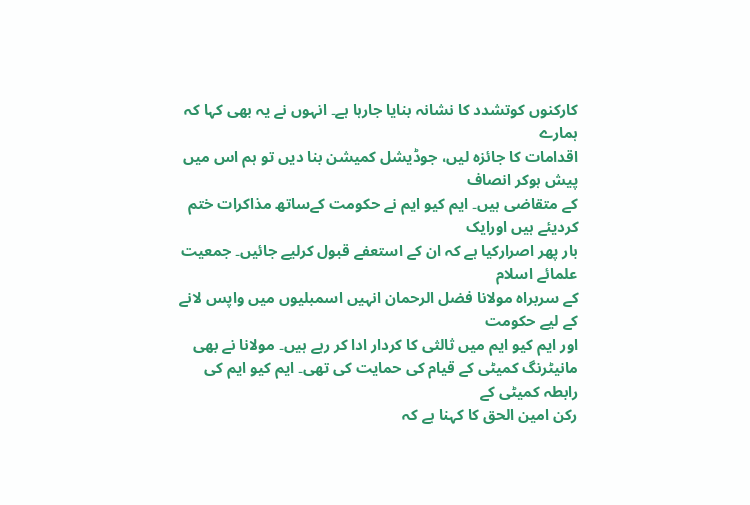کارکنوں کوتشدد کا نشانہ بنایا جارہا ہے۔ انہوں نے یہ بھی کہا کہ ہمارے
اقدامات کا جائزہ لیں، جوڈیشل کمیشن بنا دیں تو ہم اس میں پیش ہوکر انصاف
کے متقاضی ہیں۔ ایم کیو ایم نے حکومت کےساتھ مذاکرات ختم کردیئے ہیں اورایک
بار پھر اصرارکیا ہے کہ ان کے استعفے قبول کرلیے جائیں۔ جمعیت علمائے اسلام
کے سربراہ مولانا فضل الرحمان انہیں اسمبلیوں میں واپس لانے کے لیے حکومت
اور ایم کیو ایم میں ثالثی کا کردار ادا کر رہے ہیں۔ مولانا نے بھی
مانیٹرنگ کمیٹی کے قیام کی حمایت کی تھی۔ ایم کیو ایم کی رابطہ کمیٹی کے
رکن امین الحق کا کہنا ہے کہ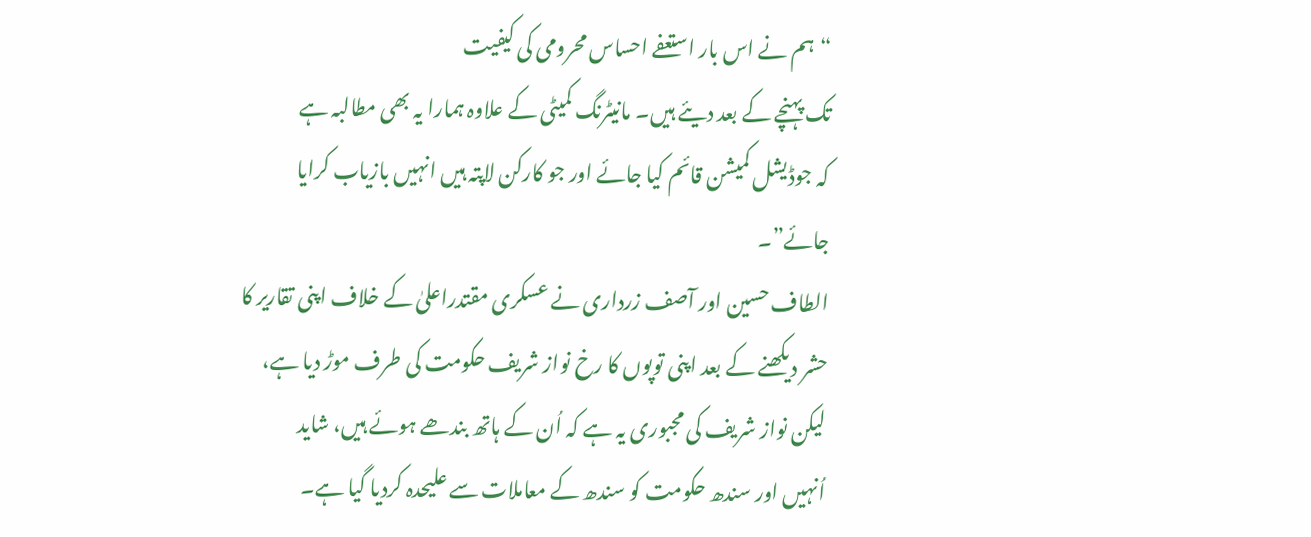“ہم نے اس بار استعفے احساس محرومی کی کیفیت
تک پہنچے کے بعد دیئے ہیں۔ مانیٹرنگ کمیٹی کے علاوہ ہمارا یہ بھی مطالبہ ہے
کہ جوڈیشل کمیشن قائم کیا جائے اور جو کارکن لاپتہ ہیں انہیں بازیاب کرایا
جائے”۔
الطاف حسین اور آصف زرداری نے عسکری مقتدراعلیٰ کے خلاف اپنی تقاریر کا
حشر دیکھنے کے بعد اپنی توپوں کا رخ نواز شریف حکومت کی طرف موڑ دیا ہے،
لیکن نواز شریف کی مجبوری یہ ہے کہ اُن کے ہاتھ بندھے ہوئے ہیں، شاید
اُنہیں اور سندھ حکومت کو سندھ کے معاملات سے علیحدہ کردیا گیا ہے۔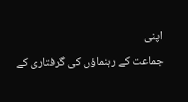اپنی
جماعت کے رہنماؤں کی گرفتاری کے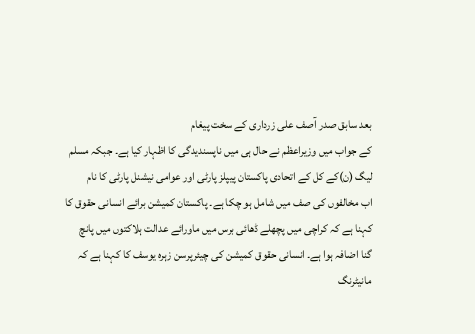بعد سابق صدر آصف علی زرداری کے سخت پیغام
کے جواب میں وزیراعظم نے حال ہی میں ناپسندیدگی کا اظہار کیا ہے۔ جبکہ مسلم
لیگ (ن)کے کل کے اتحادی پاکستان پیپلز پارٹی اور عوامی نیشنل پارٹی کا نام
اب مخالفوں کی صف میں شامل ہو چکا ہے۔ پاکستان کمیشن برائے انسانی حقوق کا
کہنا ہے کہ کراچی میں پچھلے ڈھائی برس میں ماورائے عدالت ہلاکتوں میں پانچ
گنا اضافہ ہوا ہے۔ انسانی حقوق کمیشن کی چیئرپرسن زہرہ یوسف کا کہنا ہے کہ
مانیٹرنگ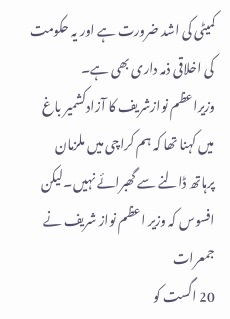کمیٹی کی اشد ضرورت ہے اور یہ حکومت کی اخلاقی ذمہ داری بھی ہے۔
وزیراعظم نوازشریف کا آزادکشمیر باغ میں کہنا تھا کہ ہم کراچی میں ملزمان
پرہاتھ ڈالنے سے گھبرائے نہیں۔لیکن افسوس کہ وزیر اعظم نواز شریف نے جمعرات
20 اگست کو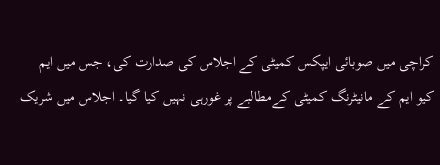کراچی میں صوبائی ایپکس کمیٹی کے اجلاس کی صدارت کی، جس میں ایم
کیو ایم کے مانیٹرنگ کمیٹی کےمطالبے پر غورہی نہیں کیا گیا۔ اجلاس میں شریک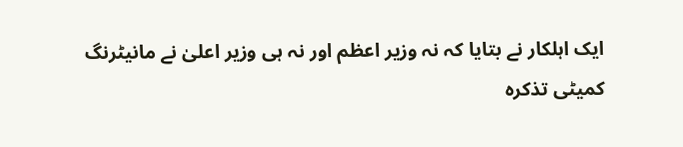ایک اہلکار نے بتایا کہ نہ وزیر اعظم اور نہ ہی وزیر اعلیٰ نے مانیٹرنگ
کمیٹی تذکرہ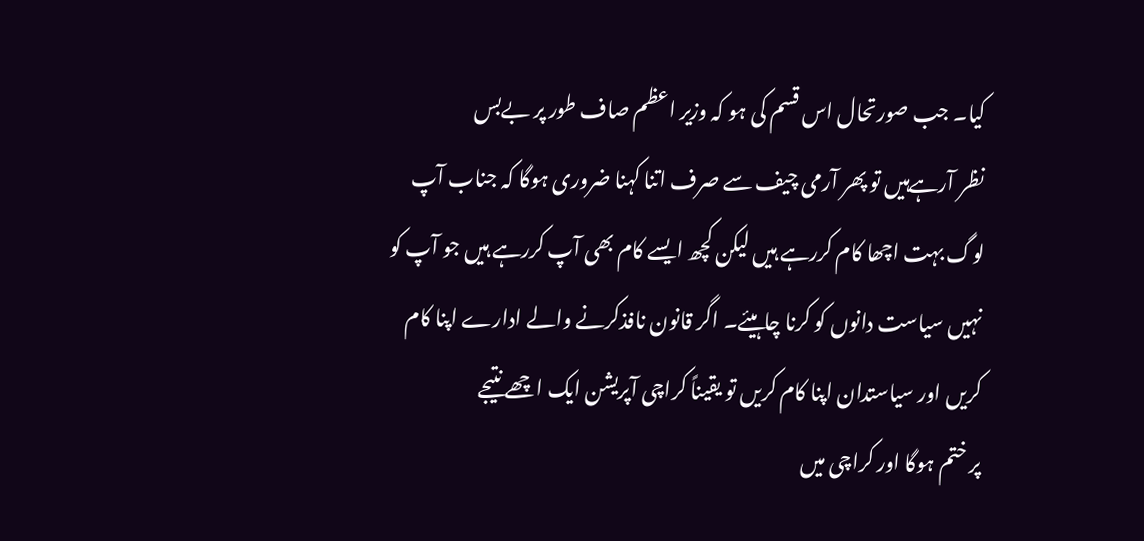کیا۔ جب صورتحال اس قسم کی ہو کہ وزیر اعظم صاف طور پر بےبس
نظر آرہےہیں تو پھر آرمی چیف سے صرف اتنا کہنا ضروری ہوگا کہ جناب آپ
لوگ بہت اچھا کام کررہے ہیں لیکن کچھ ایسے کام بھی آپ کررہے ہیں جو آپ کو
نہیں سیاست دانوں کو کرنا چاہیئے۔ اگر قانون نافذکرنے والے ادارے اپنا کام
کریں اور سیاستدان اپنا کام کریں تو یقیناً کراچی آپریشن ایک اچھے نتیجے
پر ختم ہوگا اور کراچی میں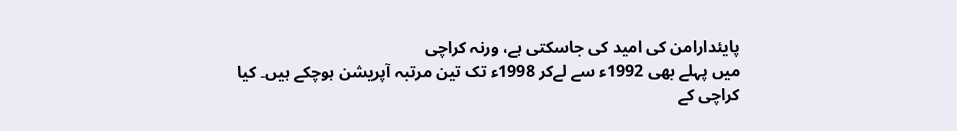پایئدارامن کی امید کی جاسکتی ہے، ورنہ کراچی
میں پہلے بھی 1992ء سے لےکر 1998ء تک تین مرتبہ آپریشن ہوچکے ہیں۔ کیا
کراچی کے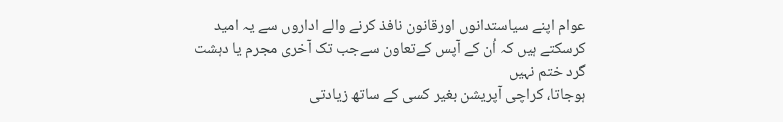عوام اپنے سیاستدانوں اورقانون نافذ کرنے والے اداروں سے یہ امید
کرسکتے ہیں کہ اُن کے آپس کےتعاون سےجب تک آخری مجرم یا دہشت گرد ختم نہیں
ہوجاتا، کراچی آپریشن بغیر کسی کے ساتھ زیادتی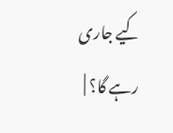کیے جاری رہے گا؟ |